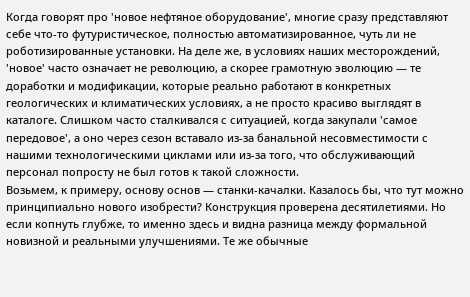Когда говорят про 'новое нефтяное оборудование', многие сразу представляют себе что-то футуристическое, полностью автоматизированное, чуть ли не роботизированные установки. На деле же, в условиях наших месторождений, 'новое' часто означает не революцию, а скорее грамотную эволюцию — те доработки и модификации, которые реально работают в конкретных геологических и климатических условиях, а не просто красиво выглядят в каталоге. Слишком часто сталкивался с ситуацией, когда закупали 'самое передовое', а оно через сезон вставало из-за банальной несовместимости с нашими технологическими циклами или из-за того, что обслуживающий персонал попросту не был готов к такой сложности.
Возьмем, к примеру, основу основ — станки-качалки. Казалось бы, что тут можно принципиально нового изобрести? Конструкция проверена десятилетиями. Но если копнуть глубже, то именно здесь и видна разница между формальной новизной и реальными улучшениями. Те же обычные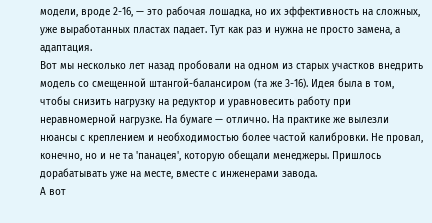модели, вроде 2-16, — это рабочая лошадка, но их эффективность на сложных, уже выработанных пластах падает. Тут как раз и нужна не просто замена, а адаптация.
Вот мы несколько лет назад пробовали на одном из старых участков внедрить модель со смещенной штангой-балансиром (та же 3-16). Идея была в том, чтобы снизить нагрузку на редуктор и уравновесить работу при неравномерной нагрузке. На бумаге — отлично. На практике же вылезли нюансы с креплением и необходимостью более частой калибровки. Не провал, конечно, но и не та 'панацея', которую обещали менеджеры. Пришлось дорабатывать уже на месте, вместе с инженерами завода.
А вот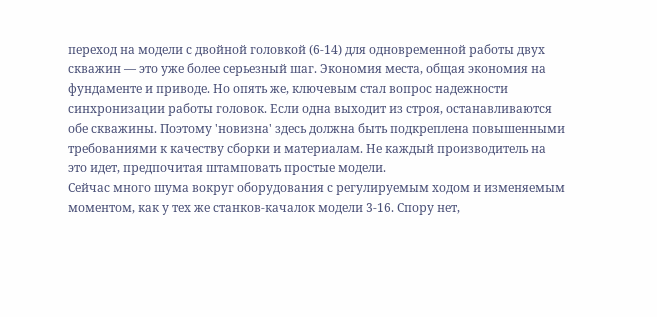переход на модели с двойной головкой (6-14) для одновременной работы двух скважин — это уже более серьезный шаг. Экономия места, общая экономия на фундаменте и приводе. Но опять же, ключевым стал вопрос надежности синхронизации работы головок. Если одна выходит из строя, останавливаются обе скважины. Поэтому 'новизна' здесь должна быть подкреплена повышенными требованиями к качеству сборки и материалам. Не каждый производитель на это идет, предпочитая штамповать простые модели.
Сейчас много шума вокруг оборудования с регулируемым ходом и изменяемым моментом, как у тех же станков-качалок модели 3-16. Спору нет,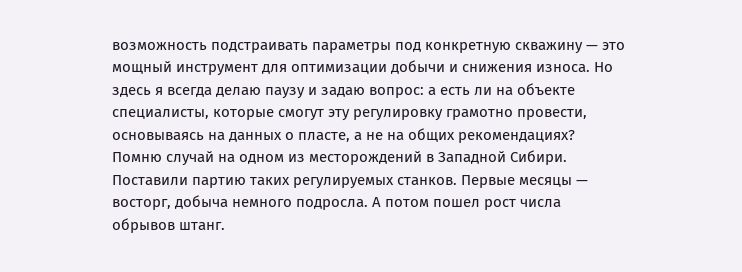возможность подстраивать параметры под конкретную скважину — это мощный инструмент для оптимизации добычи и снижения износа. Но здесь я всегда делаю паузу и задаю вопрос: а есть ли на объекте специалисты, которые смогут эту регулировку грамотно провести, основываясь на данных о пласте, а не на общих рекомендациях?
Помню случай на одном из месторождений в Западной Сибири. Поставили партию таких регулируемых станков. Первые месяцы — восторг, добыча немного подросла. А потом пошел рост числа обрывов штанг.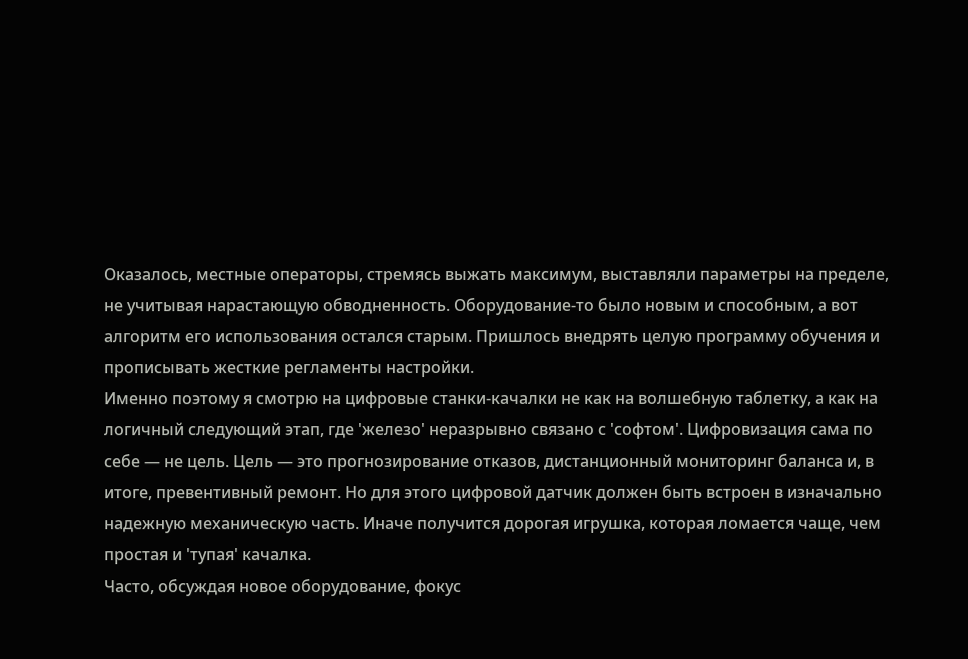Оказалось, местные операторы, стремясь выжать максимум, выставляли параметры на пределе, не учитывая нарастающую обводненность. Оборудование-то было новым и способным, а вот алгоритм его использования остался старым. Пришлось внедрять целую программу обучения и прописывать жесткие регламенты настройки.
Именно поэтому я смотрю на цифровые станки-качалки не как на волшебную таблетку, а как на логичный следующий этап, где 'железо' неразрывно связано с 'софтом'. Цифровизация сама по себе — не цель. Цель — это прогнозирование отказов, дистанционный мониторинг баланса и, в итоге, превентивный ремонт. Но для этого цифровой датчик должен быть встроен в изначально надежную механическую часть. Иначе получится дорогая игрушка, которая ломается чаще, чем простая и 'тупая' качалка.
Часто, обсуждая новое оборудование, фокус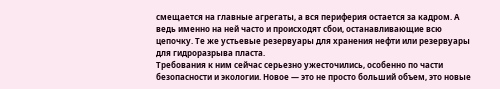смещается на главные агрегаты, а вся периферия остается за кадром. А ведь именно на ней часто и происходят сбои, останавливающие всю цепочку. Те же устьевые резервуары для хранения нефти или резервуары для гидроразрыва пласта.
Требования к ним сейчас серьезно ужесточились, особенно по части безопасности и экологии. Новое — это не просто больший объем, это новые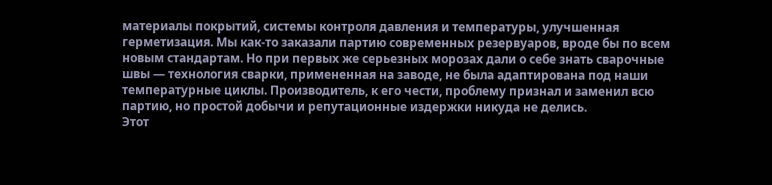материалы покрытий, системы контроля давления и температуры, улучшенная герметизация. Мы как-то заказали партию современных резервуаров, вроде бы по всем новым стандартам. Но при первых же серьезных морозах дали о себе знать сварочные швы — технология сварки, примененная на заводе, не была адаптирована под наши температурные циклы. Производитель, к его чести, проблему признал и заменил всю партию, но простой добычи и репутационные издержки никуда не делись.
Этот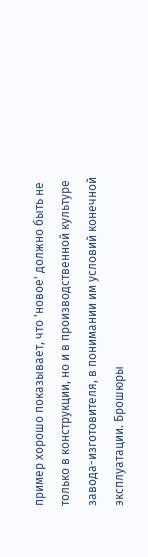пример хорошо показывает, что 'новое' должно быть не только в конструкции, но и в производственной культуре завода-изготовителя, в понимании им условий конечной эксплуатации. Брошюры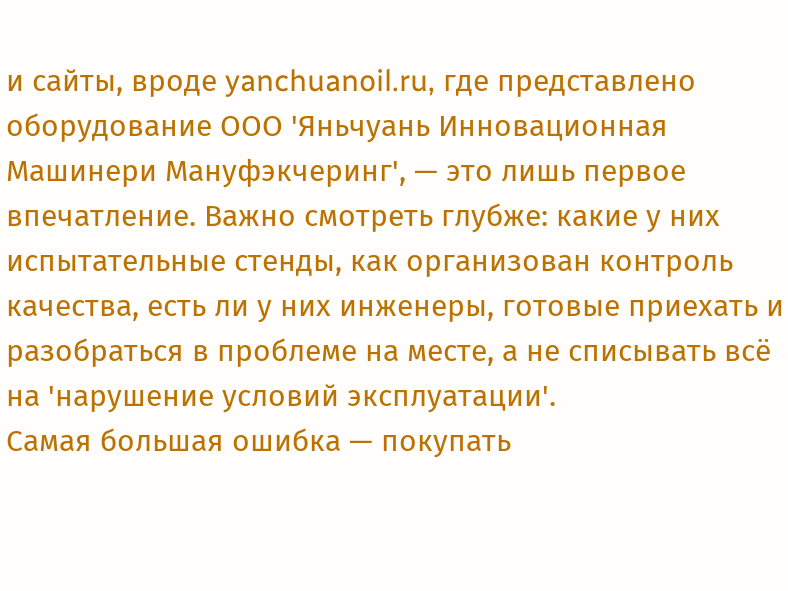и сайты, вроде yanchuanoil.ru, где представлено оборудование ООО 'Яньчуань Инновационная Машинери Мануфэкчеринг', — это лишь первое впечатление. Важно смотреть глубже: какие у них испытательные стенды, как организован контроль качества, есть ли у них инженеры, готовые приехать и разобраться в проблеме на месте, а не списывать всё на 'нарушение условий эксплуатации'.
Самая большая ошибка — покупать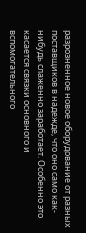разрозненное новое оборудование от разных поставщиков в надежде, что оно само как-нибудь слаженно заработает. Особенно это касается связки основного и вспомогательного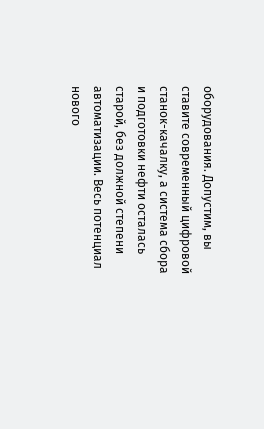оборудования. Допустим, вы ставите современный цифровой станок-качалку, а система сбора и подготовки нефти осталась старой, без должной степени автоматизации. Весь потенциал нового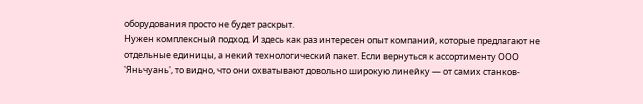оборудования просто не будет раскрыт.
Нужен комплексный подход. И здесь как раз интересен опыт компаний, которые предлагают не отдельные единицы, а некий технологический пакет. Если вернуться к ассортименту ООО 'Яньчуань', то видно, что они охватывают довольно широкую линейку — от самих станков-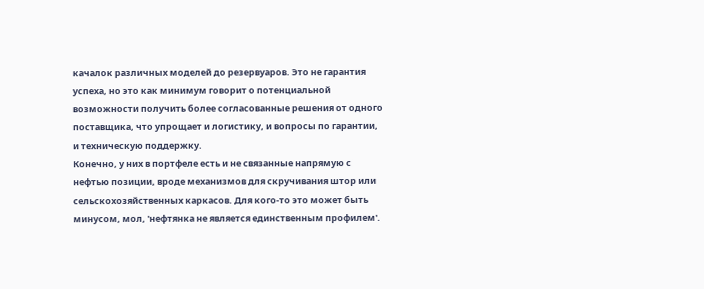качалок различных моделей до резервуаров. Это не гарантия успеха, но это как минимум говорит о потенциальной возможности получить более согласованные решения от одного поставщика, что упрощает и логистику, и вопросы по гарантии, и техническую поддержку.
Конечно, у них в портфеле есть и не связанные напрямую с нефтью позиции, вроде механизмов для скручивания штор или сельскохозяйственных каркасов. Для кого-то это может быть минусом, мол, 'нефтянка не является единственным профилем'.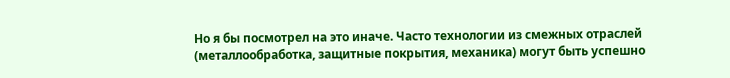Но я бы посмотрел на это иначе. Часто технологии из смежных отраслей (металлообработка, защитные покрытия, механика) могут быть успешно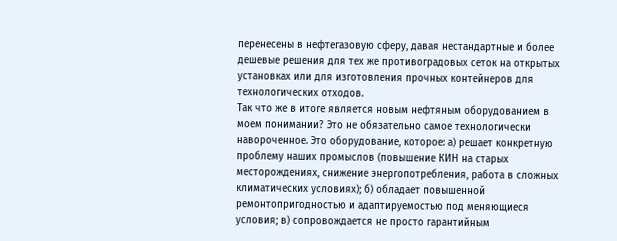перенесены в нефтегазовую сферу, давая нестандартные и более дешевые решения для тех же противоградовых сеток на открытых установках или для изготовления прочных контейнеров для технологических отходов.
Так что же в итоге является новым нефтяным оборудованием в моем понимании? Это не обязательно самое технологически навороченное. Это оборудование, которое: а) решает конкретную проблему наших промыслов (повышение КИН на старых месторождениях, снижение энергопотребления, работа в сложных климатических условиях); б) обладает повышенной ремонтопригодностью и адаптируемостью под меняющиеся условия; в) сопровождается не просто гарантийным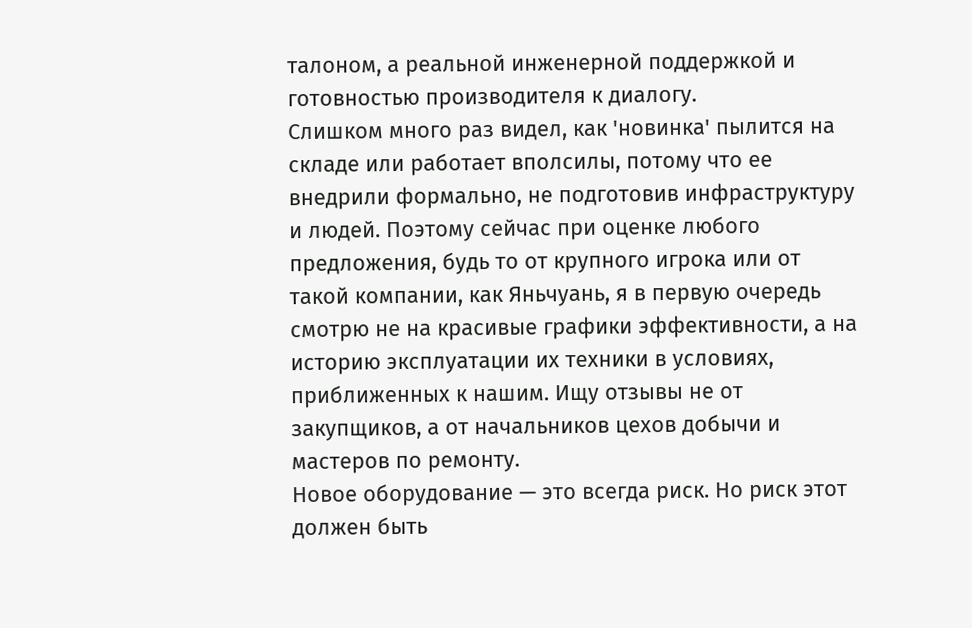талоном, а реальной инженерной поддержкой и готовностью производителя к диалогу.
Слишком много раз видел, как 'новинка' пылится на складе или работает вполсилы, потому что ее внедрили формально, не подготовив инфраструктуру и людей. Поэтому сейчас при оценке любого предложения, будь то от крупного игрока или от такой компании, как Яньчуань, я в первую очередь смотрю не на красивые графики эффективности, а на историю эксплуатации их техники в условиях, приближенных к нашим. Ищу отзывы не от закупщиков, а от начальников цехов добычи и мастеров по ремонту.
Новое оборудование — это всегда риск. Но риск этот должен быть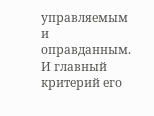управляемым и оправданным. И главный критерий его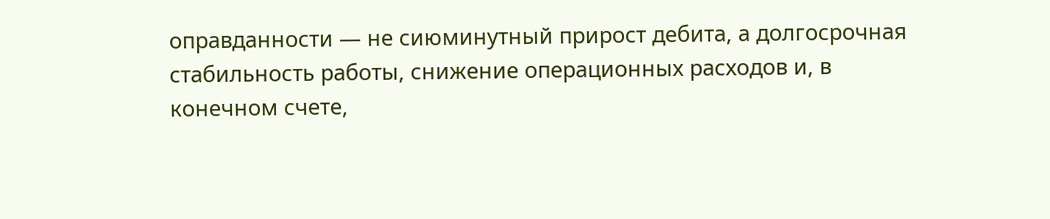оправданности — не сиюминутный прирост дебита, а долгосрочная стабильность работы, снижение операционных расходов и, в конечном счете,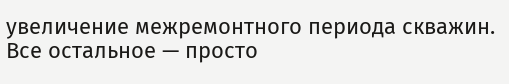увеличение межремонтного периода скважин. Все остальное — просто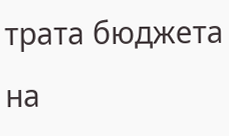трата бюджета на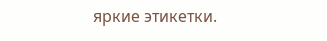яркие этикетки.